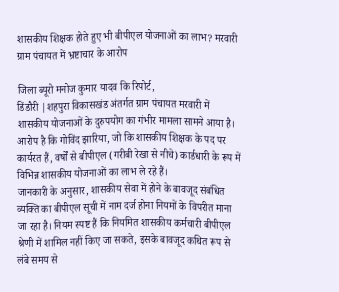शासकीय शिक्षक होते हुए भी बीपीएल योजनाओं का लाभ? मरवारी ग्राम पंचायत में भ्रष्टाचार के आरोप

जिला ब्यूरो मनोज कुमार यादव कि रिपोर्ट,
डिंडौरी |शहपुरा विकासखंड अंतर्गत ग्राम पंचायत मरवारी में शासकीय योजनाओं के दुरुपयोग का गंभीर मामला सामने आया है। आरोप है कि गोविंद झारिया, जो कि शासकीय शिक्षक के पद पर कार्यरत हैं, वर्षों से बीपीएल (गरीबी रेखा से नीचे) कार्डधारी के रूप में विभिन्न शासकीय योजनाओं का लाभ ले रहे हैं।
जानकारी के अनुसार, शासकीय सेवा में होने के बावजूद संबंधित व्यक्ति का बीपीएल सूची में नाम दर्ज होना नियमों के विपरीत माना जा रहा है। नियम स्पष्ट हैं कि नियमित शासकीय कर्मचारी बीपीएल श्रेणी में शामिल नहीं किए जा सकते, इसके बावजूद कथित रूप से लंबे समय से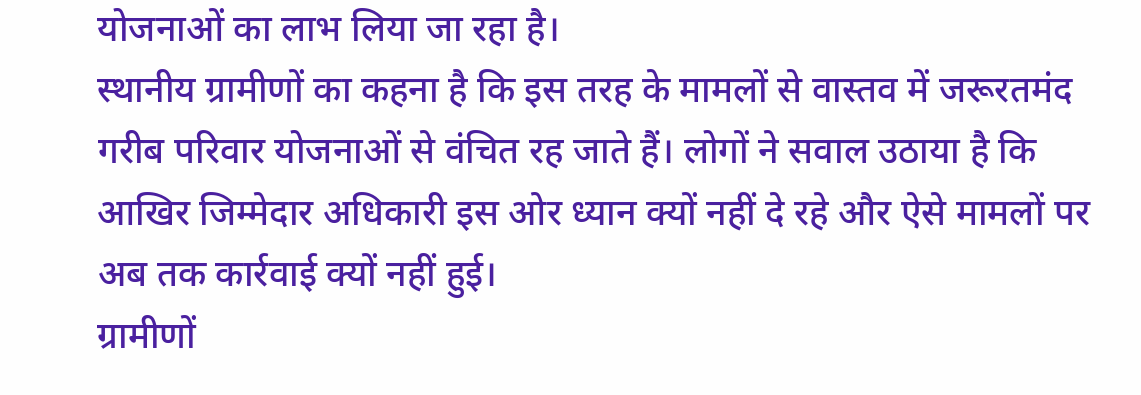योजनाओं का लाभ लिया जा रहा है।
स्थानीय ग्रामीणों का कहना है कि इस तरह के मामलों से वास्तव में जरूरतमंद गरीब परिवार योजनाओं से वंचित रह जाते हैं। लोगों ने सवाल उठाया है कि आखिर जिम्मेदार अधिकारी इस ओर ध्यान क्यों नहीं दे रहे और ऐसे मामलों पर अब तक कार्रवाई क्यों नहीं हुई।
ग्रामीणों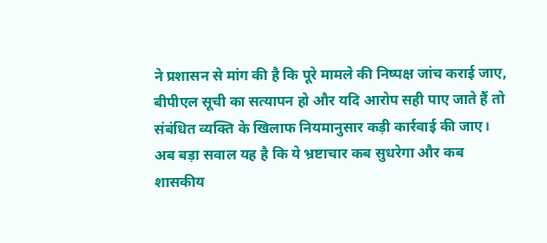ने प्रशासन से मांग की है कि पूरे मामले की निष्पक्ष जांच कराई जाए, बीपीएल सूची का सत्यापन हो और यदि आरोप सही पाए जाते हैं तो संबंधित व्यक्ति के खिलाफ नियमानुसार कड़ी कार्रवाई की जाए।
अब बड़ा सवाल यह है कि ये भ्रष्टाचार कब सुधरेगा और कब शासकीय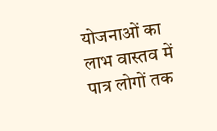योजनाओं का लाभ वास्तव में पात्र लोगों तक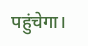पहुंचेगा।